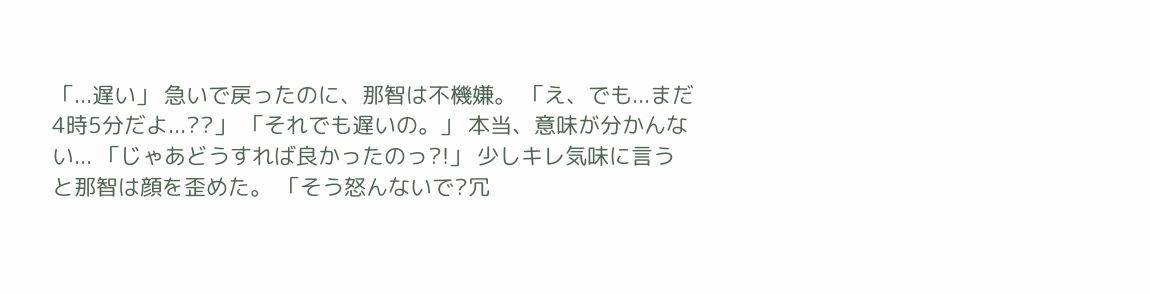「...遅い」 急いで戻ったのに、那智は不機嫌。 「え、でも...まだ4時5分だよ...??」 「それでも遅いの。」 本当、意味が分かんない... 「じゃあどうすれば良かったのっ?!」 少しキレ気味に言うと那智は顔を歪めた。 「そう怒んないで?冗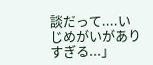談だって....いじめがいがありすぎる...」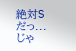絶対Sだっ...じゃ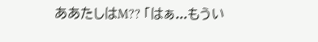ああたしはM?? 「はぁ...もうい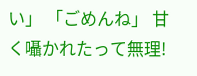い」 「ごめんね」 甘く囁かれたって無理!